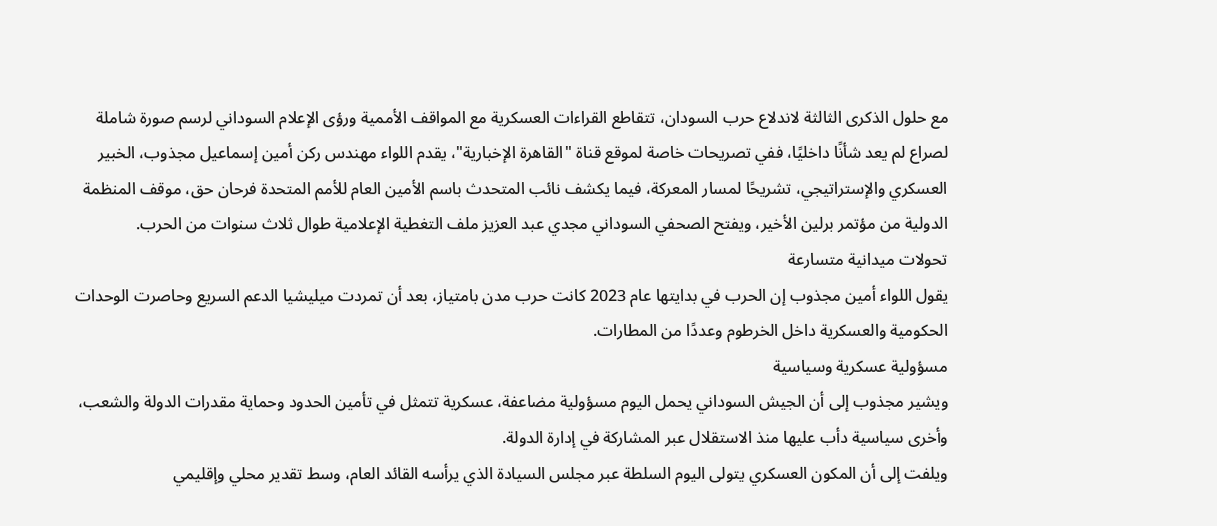مع حلول الذكرى الثالثة لاندلاع حرب السودان، تتقاطع القراءات العسكرية مع المواقف الأممية ورؤى الإعلام السوداني لرسم صورة شاملة لصراع لم يعد شأنًا داخليًا، ففي تصريحات خاصة لموقع قناة "القاهرة الإخبارية"، يقدم اللواء مهندس ركن أمين إسماعيل مجذوب، الخبير العسكري والإستراتيجي، تشريحًا لمسار المعركة، فيما يكشف نائب المتحدث باسم الأمين العام للأمم المتحدة فرحان حق، موقف المنظمة الدولية من مؤتمر برلين الأخير، ويفتح الصحفي السوداني مجدي عبد العزيز ملف التغطية الإعلامية طوال ثلاث سنوات من الحرب.
تحولات ميدانية متسارعة
يقول اللواء أمين مجذوب إن الحرب في بدايتها عام 2023 كانت حرب مدن بامتياز، بعد أن تمردت ميليشيا الدعم السريع وحاصرت الوحدات الحكومية والعسكرية داخل الخرطوم وعددًا من المطارات.
مسؤولية عسكرية وسياسية
ويشير مجذوب إلى أن الجيش السوداني يحمل اليوم مسؤولية مضاعفة، عسكرية تتمثل في تأمين الحدود وحماية مقدرات الدولة والشعب، وأخرى سياسية دأب عليها منذ الاستقلال عبر المشاركة في إدارة الدولة.
ويلفت إلى أن المكون العسكري يتولى اليوم السلطة عبر مجلس السيادة الذي يرأسه القائد العام، وسط تقدير محلي وإقليمي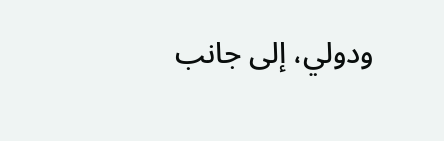ودولي، إلى جانب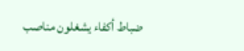ضباط أكفاء يشغلون مناصب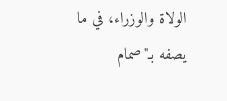الولاة والوزراء، في ما يصفه بـ"صمام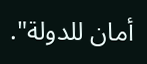أمان للدولة".